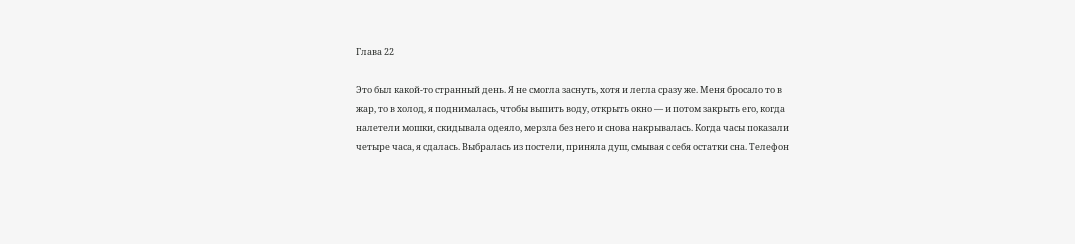Глава 22

Это был какой-то странный день. Я не смогла заснуть, хотя и легла сразу же. Меня бросало то в жар, то в холод, я поднималась, чтобы выпить воду, открыть окно — и потом закрыть его, когда налетели мошки, скидывала одеяло, мерзла без него и снова накрывалась. Когда часы показали четыре часа, я сдалась. Выбралась из постели, приняла душ, смывая с себя остатки сна. Телефон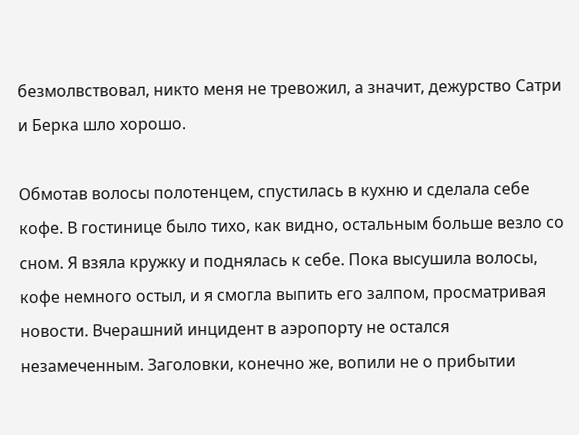безмолвствовал, никто меня не тревожил, а значит, дежурство Сатри и Берка шло хорошо.

Обмотав волосы полотенцем, спустилась в кухню и сделала себе кофе. В гостинице было тихо, как видно, остальным больше везло со сном. Я взяла кружку и поднялась к себе. Пока высушила волосы, кофе немного остыл, и я смогла выпить его залпом, просматривая новости. Вчерашний инцидент в аэропорту не остался незамеченным. Заголовки, конечно же, вопили не о прибытии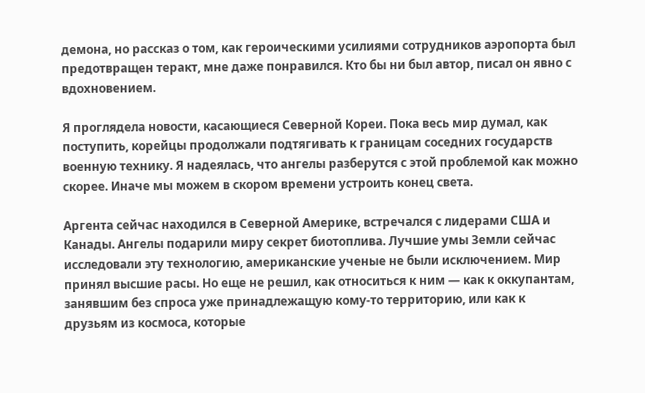демона, но рассказ о том, как героическими усилиями сотрудников аэропорта был предотвращен теракт, мне даже понравился. Кто бы ни был автор, писал он явно с вдохновением.

Я проглядела новости, касающиеся Северной Кореи. Пока весь мир думал, как поступить, корейцы продолжали подтягивать к границам соседних государств военную технику. Я надеялась, что ангелы разберутся с этой проблемой как можно скорее. Иначе мы можем в скором времени устроить конец света.

Аргента сейчас находился в Северной Америке, встречался с лидерами США и Канады. Ангелы подарили миру секрет биотоплива. Лучшие умы Земли сейчас исследовали эту технологию, американские ученые не были исключением. Мир принял высшие расы. Но еще не решил, как относиться к ним — как к оккупантам, занявшим без спроса уже принадлежащую кому-то территорию, или как к друзьям из космоса, которые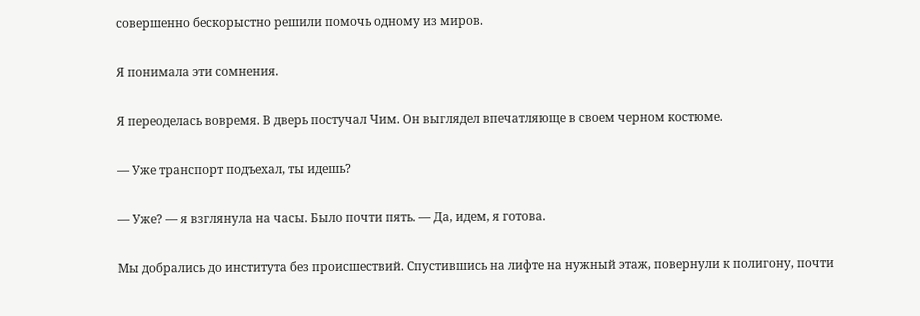совершенно бескорыстно решили помочь одному из миров.

Я понимала эти сомнения.

Я переоделась вовремя. В дверь постучал Чим. Он выглядел впечатляюще в своем черном костюме.

— Уже транспорт подъехал, ты идешь?

— Уже? — я взглянула на часы. Было почти пять. — Да, идем, я готова.

Мы добрались до института без происшествий. Спустившись на лифте на нужный этаж, повернули к полигону, почти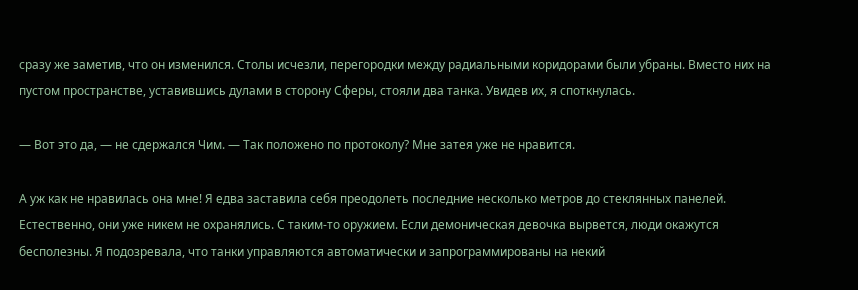сразу же заметив, что он изменился. Столы исчезли, перегородки между радиальными коридорами были убраны. Вместо них на пустом пространстве, уставившись дулами в сторону Сферы, стояли два танка. Увидев их, я споткнулась.

— Вот это да, — не сдержался Чим. — Так положено по протоколу? Мне затея уже не нравится.

А уж как не нравилась она мне! Я едва заставила себя преодолеть последние несколько метров до стеклянных панелей. Естественно, они уже никем не охранялись. С таким-то оружием. Если демоническая девочка вырвется, люди окажутся бесполезны. Я подозревала, что танки управляются автоматически и запрограммированы на некий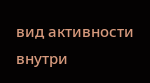вид активности внутри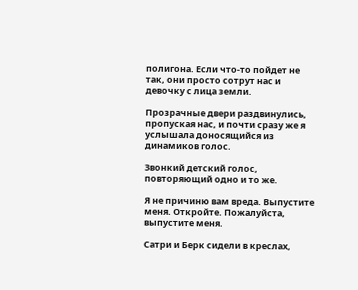полигона. Если что-то пойдет не так, они просто сотрут нас и девочку с лица земли.

Прозрачные двери раздвинулись, пропуская нас, и почти сразу же я услышала доносящийся из динамиков голос.

Звонкий детский голос, повторяющий одно и то же.

Я не причиню вам вреда. Выпустите меня. Откройте. Пожалуйста, выпустите меня.

Сатри и Берк сидели в креслах,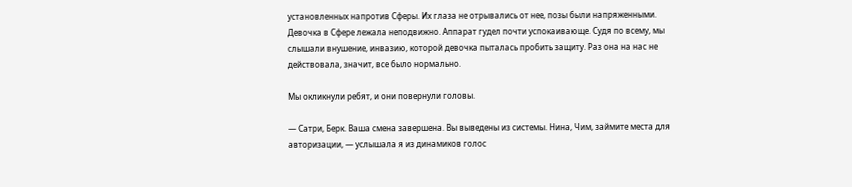установленных напротив Сферы. Их глаза не отрывались от нее, позы были напряженными. Девочка в Сфере лежала неподвижно. Аппарат гудел почти успокаивающе. Судя по всему, мы слышали внушение, инвазию, которой девочка пыталась пробить защиту. Раз она на нас не действовала, значит, все было нормально.

Мы окликнули ребят, и они повернули головы.

— Сатри, Берк. Ваша смена завершена. Вы выведены из системы. Нина, Чим, займите места для авторизации, — услышала я из динамиков голос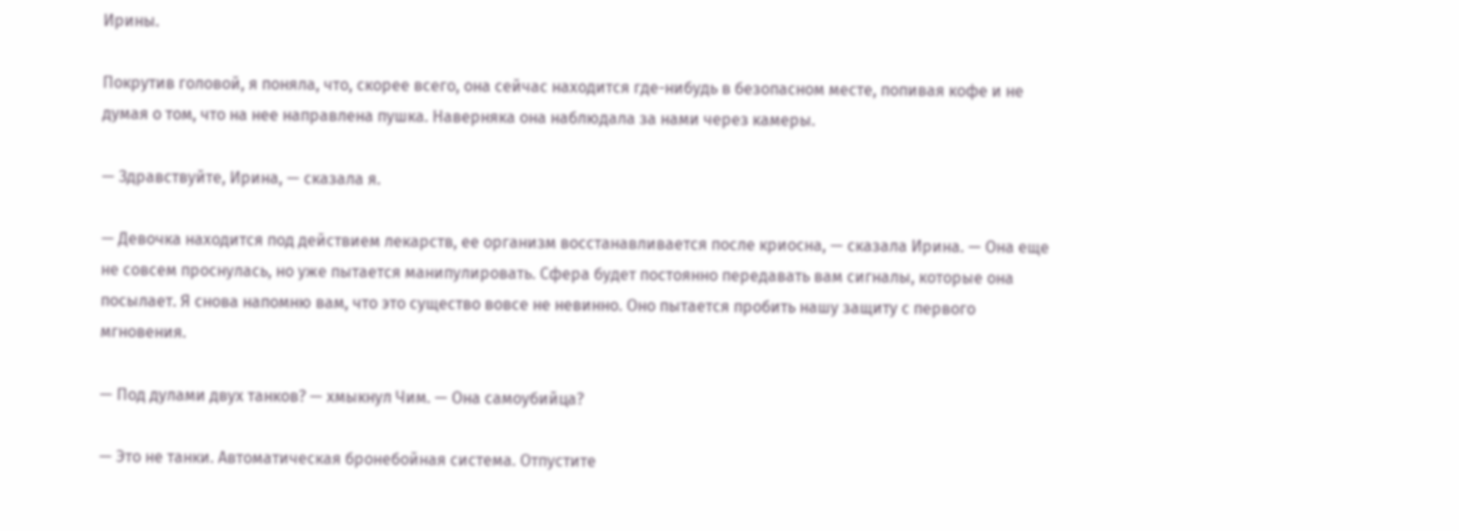Ирины.

Покрутив головой, я поняла, что, скорее всего, она сейчас находится где-нибудь в безопасном месте, попивая кофе и не думая о том, что на нее направлена пушка. Наверняка она наблюдала за нами через камеры.

— Здравствуйте, Ирина, — сказала я.

— Девочка находится под действием лекарств, ее организм восстанавливается после криосна, — сказала Ирина. — Она еще не совсем проснулась, но уже пытается манипулировать. Сфера будет постоянно передавать вам сигналы, которые она посылает. Я снова напомню вам, что это существо вовсе не невинно. Оно пытается пробить нашу защиту с первого мгновения.

— Под дулами двух танков? — хмыкнул Чим. — Она самоубийца?

— Это не танки. Автоматическая бронебойная система. Отпустите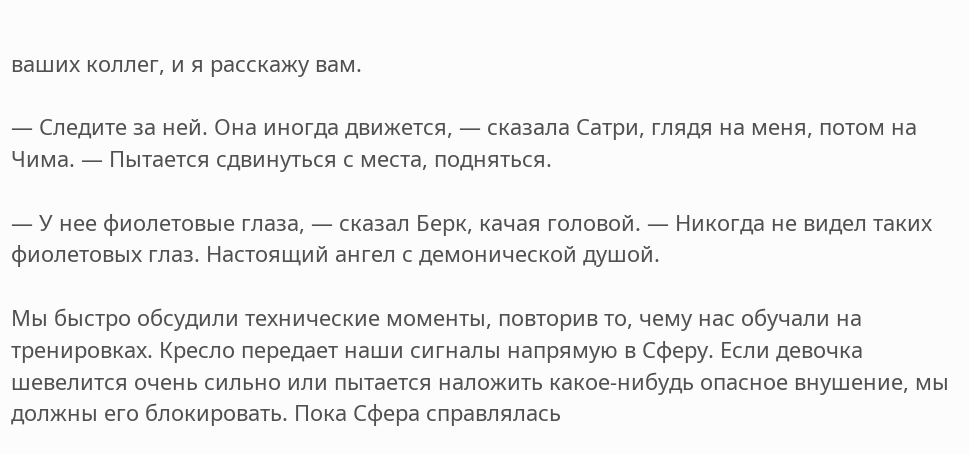ваших коллег, и я расскажу вам.

— Следите за ней. Она иногда движется, — сказала Сатри, глядя на меня, потом на Чима. — Пытается сдвинуться с места, подняться.

— У нее фиолетовые глаза, — сказал Берк, качая головой. — Никогда не видел таких фиолетовых глаз. Настоящий ангел с демонической душой.

Мы быстро обсудили технические моменты, повторив то, чему нас обучали на тренировках. Кресло передает наши сигналы напрямую в Сферу. Если девочка шевелится очень сильно или пытается наложить какое-нибудь опасное внушение, мы должны его блокировать. Пока Сфера справлялась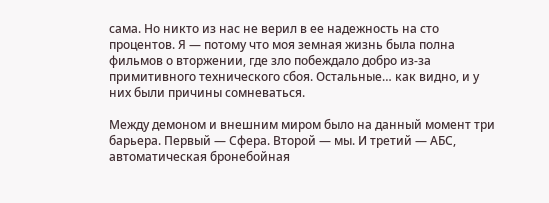сама. Но никто из нас не верил в ее надежность на сто процентов. Я — потому что моя земная жизнь была полна фильмов о вторжении, где зло побеждало добро из-за примитивного технического сбоя. Остальные… как видно, и у них были причины сомневаться.

Между демоном и внешним миром было на данный момент три барьера. Первый — Сфера. Второй — мы. И третий — АБС, автоматическая бронебойная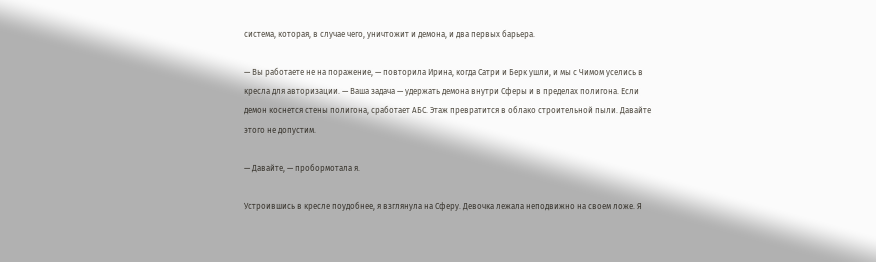система, которая, в случае чего, уничтожит и демона, и два первых барьера.

— Вы работаете не на поражение, — повторила Ирина, когда Сатри и Берк ушли, и мы с Чимом уселись в кресла для авторизации. — Ваша задача — удержать демона внутри Сферы и в пределах полигона. Если демон коснется стены полигона, сработает АБС. Этаж превратится в облако строительной пыли. Давайте этого не допустим.

— Давайте, — пробормотала я.

Устроившись в кресле поудобнее, я взглянула на Сферу. Девочка лежала неподвижно на своем ложе. Я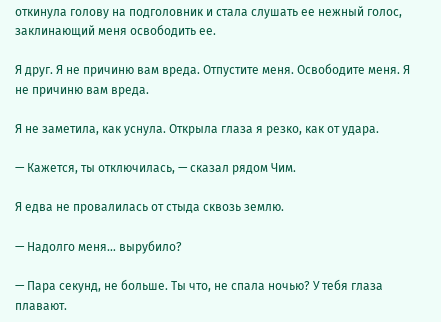откинула голову на подголовник и стала слушать ее нежный голос, заклинающий меня освободить ее.

Я друг. Я не причиню вам вреда. Отпустите меня. Освободите меня. Я не причиню вам вреда.

Я не заметила, как уснула. Открыла глаза я резко, как от удара.

— Кажется, ты отключилась, — сказал рядом Чим.

Я едва не провалилась от стыда сквозь землю.

— Надолго меня… вырубило?

— Пара секунд, не больше. Ты что, не спала ночью? У тебя глаза плавают.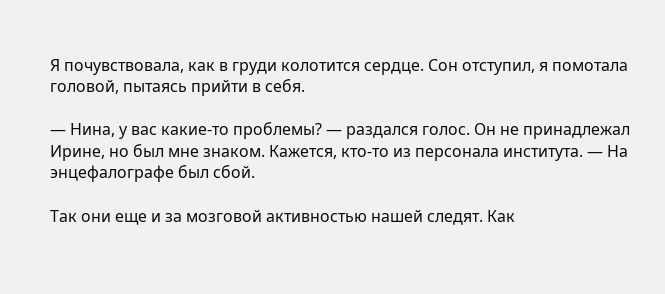Я почувствовала, как в груди колотится сердце. Сон отступил, я помотала головой, пытаясь прийти в себя.

— Нина, у вас какие-то проблемы? — раздался голос. Он не принадлежал Ирине, но был мне знаком. Кажется, кто-то из персонала института. — На энцефалографе был сбой.

Так они еще и за мозговой активностью нашей следят. Как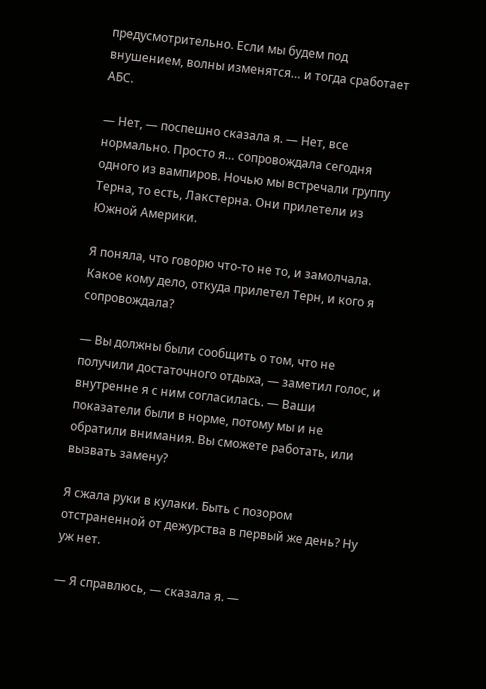предусмотрительно. Если мы будем под внушением, волны изменятся… и тогда сработает АБС.

— Нет, — поспешно сказала я. — Нет, все нормально. Просто я… сопровождала сегодня одного из вампиров. Ночью мы встречали группу Терна, то есть, Лакстерна. Они прилетели из Южной Америки.

Я поняла, что говорю что-то не то, и замолчала. Какое кому дело, откуда прилетел Терн, и кого я сопровождала?

— Вы должны были сообщить о том, что не получили достаточного отдыха, — заметил голос, и внутренне я с ним согласилась. — Ваши показатели были в норме, потому мы и не обратили внимания. Вы сможете работать, или вызвать замену?

Я сжала руки в кулаки. Быть с позором отстраненной от дежурства в первый же день? Ну уж нет.

— Я справлюсь, — сказала я. —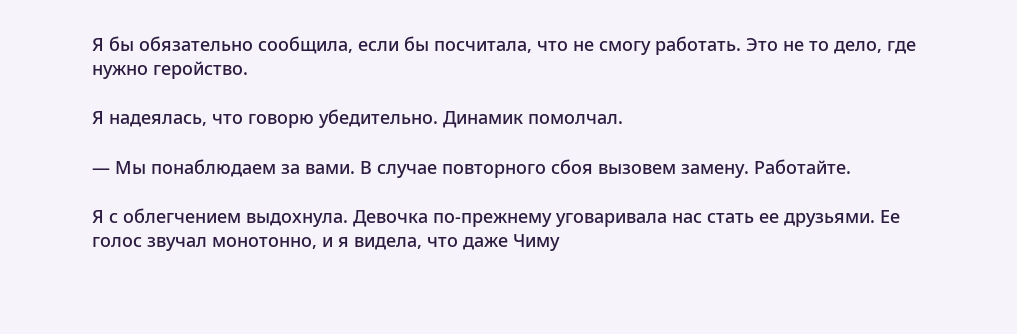Я бы обязательно сообщила, если бы посчитала, что не смогу работать. Это не то дело, где нужно геройство.

Я надеялась, что говорю убедительно. Динамик помолчал.

— Мы понаблюдаем за вами. В случае повторного сбоя вызовем замену. Работайте.

Я с облегчением выдохнула. Девочка по-прежнему уговаривала нас стать ее друзьями. Ее голос звучал монотонно, и я видела, что даже Чиму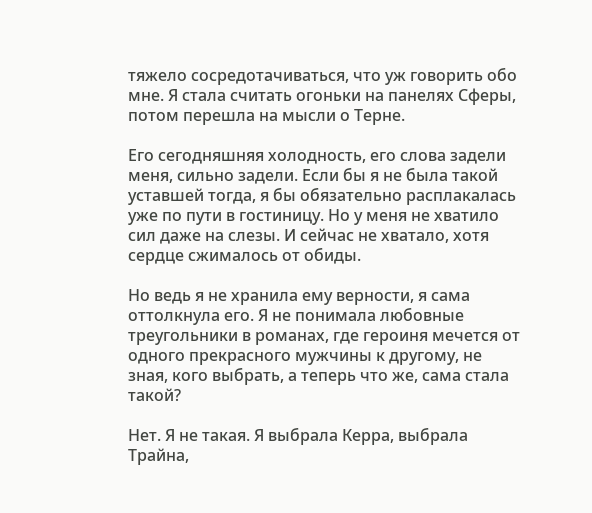тяжело сосредотачиваться, что уж говорить обо мне. Я стала считать огоньки на панелях Сферы, потом перешла на мысли о Терне.

Его сегодняшняя холодность, его слова задели меня, сильно задели. Если бы я не была такой уставшей тогда, я бы обязательно расплакалась уже по пути в гостиницу. Но у меня не хватило сил даже на слезы. И сейчас не хватало, хотя сердце сжималось от обиды.

Но ведь я не хранила ему верности, я сама оттолкнула его. Я не понимала любовные треугольники в романах, где героиня мечется от одного прекрасного мужчины к другому, не зная, кого выбрать, а теперь что же, сама стала такой?

Нет. Я не такая. Я выбрала Керра, выбрала Трайна,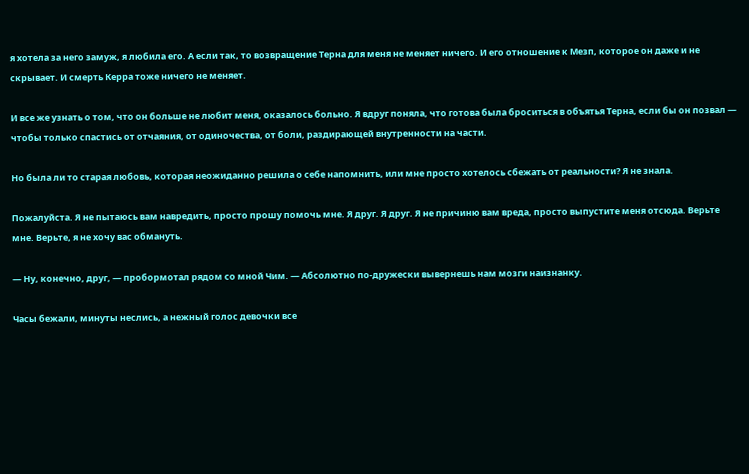я хотела за него замуж, я любила его. А если так, то возвращение Терна для меня не меняет ничего. И его отношение к Мезп, которое он даже и не скрывает. И смерть Керра тоже ничего не меняет.

И все же узнать о том, что он больше не любит меня, оказалось больно. Я вдруг поняла, что готова была броситься в объятья Терна, если бы он позвал — чтобы только спастись от отчаяния, от одиночества, от боли, раздирающей внутренности на части.

Но была ли то старая любовь, которая неожиданно решила о себе напомнить, или мне просто хотелось сбежать от реальности? Я не знала.

Пожалуйста. Я не пытаюсь вам навредить, просто прошу помочь мне. Я друг. Я друг. Я не причиню вам вреда, просто выпустите меня отсюда. Верьте мне. Верьте, я не хочу вас обмануть.

— Ну, конечно, друг, — пробормотал рядом со мной Чим. — Абсолютно по-дружески вывернешь нам мозги наизнанку.

Часы бежали, минуты неслись, а нежный голос девочки все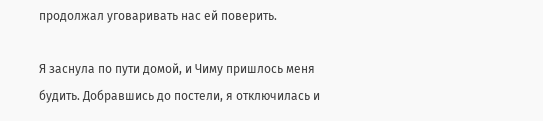продолжал уговаривать нас ей поверить.

Я заснула по пути домой, и Чиму пришлось меня будить. Добравшись до постели, я отключилась и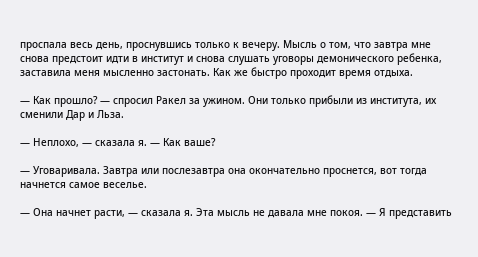проспала весь день, проснувшись только к вечеру. Мысль о том, что завтра мне снова предстоит идти в институт и снова слушать уговоры демонического ребенка, заставила меня мысленно застонать. Как же быстро проходит время отдыха.

— Как прошло? — спросил Ракел за ужином. Они только прибыли из института, их сменили Дар и Льза.

— Неплохо, — сказала я. — Как ваше?

— Уговаривала. Завтра или послезавтра она окончательно проснется, вот тогда начнется самое веселье.

— Она начнет расти, — сказала я. Эта мысль не давала мне покоя. — Я представить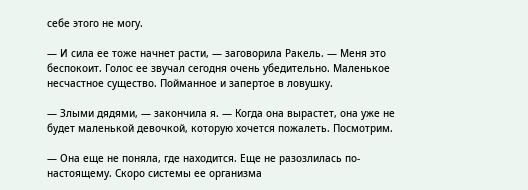себе этого не могу.

— И сила ее тоже начнет расти, — заговорила Ракель. — Меня это беспокоит. Голос ее звучал сегодня очень убедительно. Маленькое несчастное существо. Пойманное и запертое в ловушку.

— Злыми дядями, — закончила я. — Когда она вырастет, она уже не будет маленькой девочкой, которую хочется пожалеть. Посмотрим.

— Она еще не поняла, где находится. Еще не разозлилась по-настоящему. Скоро системы ее организма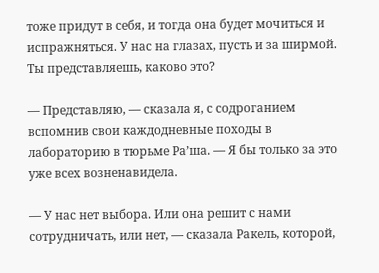тоже придут в себя, и тогда она будет мочиться и испражняться. У нас на глазах, пусть и за ширмой. Ты представляешь, каково это?

— Представляю, — сказала я, с содроганием вспомнив свои каждодневные походы в лабораторию в тюрьме Ра’ша. — Я бы только за это уже всех возненавидела.

— У нас нет выбора. Или она решит с нами сотрудничать, или нет, — сказала Ракель, которой,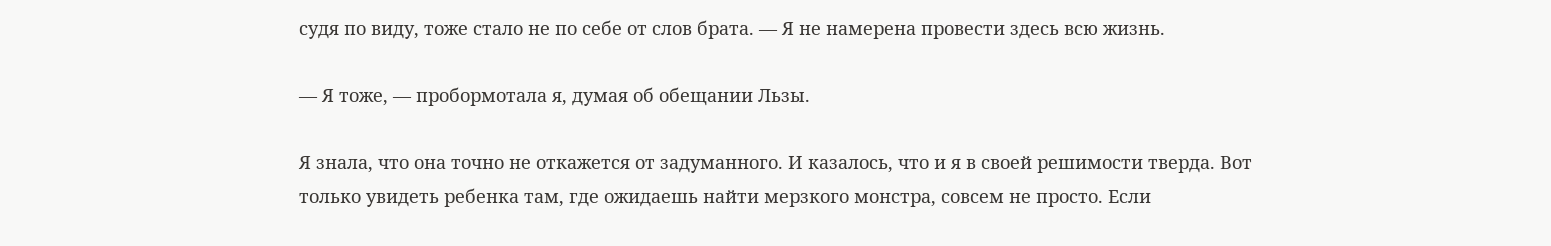судя по виду, тоже стало не по себе от слов брата. — Я не намерена провести здесь всю жизнь.

— Я тоже, — пробормотала я, думая об обещании Льзы.

Я знала, что она точно не откажется от задуманного. И казалось, что и я в своей решимости тверда. Вот только увидеть ребенка там, где ожидаешь найти мерзкого монстра, совсем не просто. Если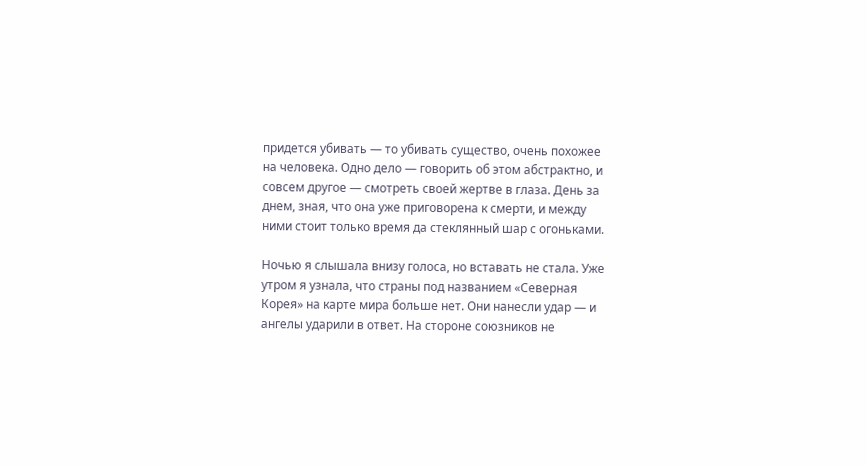придется убивать — то убивать существо, очень похожее на человека. Одно дело — говорить об этом абстрактно, и совсем другое — смотреть своей жертве в глаза. День за днем, зная, что она уже приговорена к смерти, и между ними стоит только время да стеклянный шар с огоньками.

Ночью я слышала внизу голоса, но вставать не стала. Уже утром я узнала, что страны под названием «Северная Корея» на карте мира больше нет. Они нанесли удар — и ангелы ударили в ответ. На стороне союзников не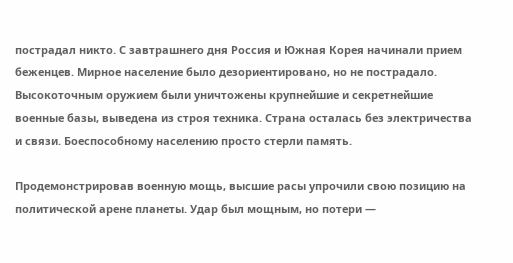пострадал никто. С завтрашнего дня Россия и Южная Корея начинали прием беженцев. Мирное население было дезориентировано, но не пострадало. Высокоточным оружием были уничтожены крупнейшие и секретнейшие военные базы, выведена из строя техника. Страна осталась без электричества и связи. Боеспособному населению просто стерли память.

Продемонстрировав военную мощь, высшие расы упрочили свою позицию на политической арене планеты. Удар был мощным, но потери —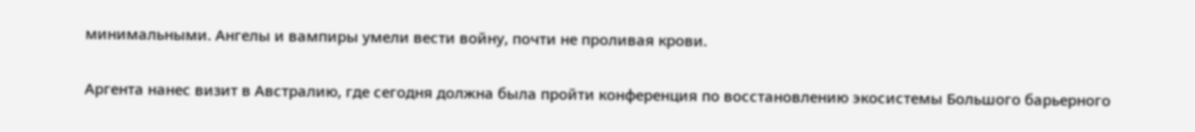минимальными. Ангелы и вампиры умели вести войну, почти не проливая крови.

Аргента нанес визит в Австралию, где сегодня должна была пройти конференция по восстановлению экосистемы Большого барьерного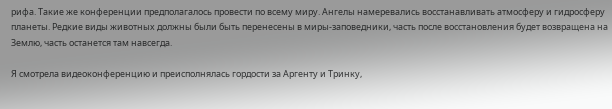рифа. Такие же конференции предполагалось провести по всему миру. Ангелы намеревались восстанавливать атмосферу и гидросферу планеты. Редкие виды животных должны были быть перенесены в миры-заповедники, часть после восстановления будет возвращена на Землю, часть останется там навсегда.

Я смотрела видеоконференцию и преисполнялась гордости за Аргенту и Тринку,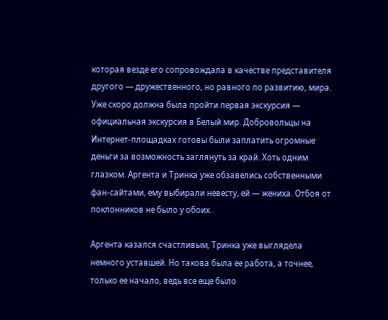которая везде его сопровождала в качестве представителя другого — дружественного, но равного по развитию, мира. Уже скоро должна была пройти первая экскурсия — официальная экскурсия в Белый мир. Добровольцы на Интернет-площадках готовы были заплатить огромные деньги за возможность заглянуть за край. Хоть одним глазком. Аргента и Тринка уже обзавелись собственными фан-сайтами, ему выбирали невесту, ей — жениха. Отбоя от поклонников не было у обоих.

Аргента казался счастливым, Тринка уже выглядела немного уставшей. Но такова была ее работа, а точнее, только ее начало, ведь все еще было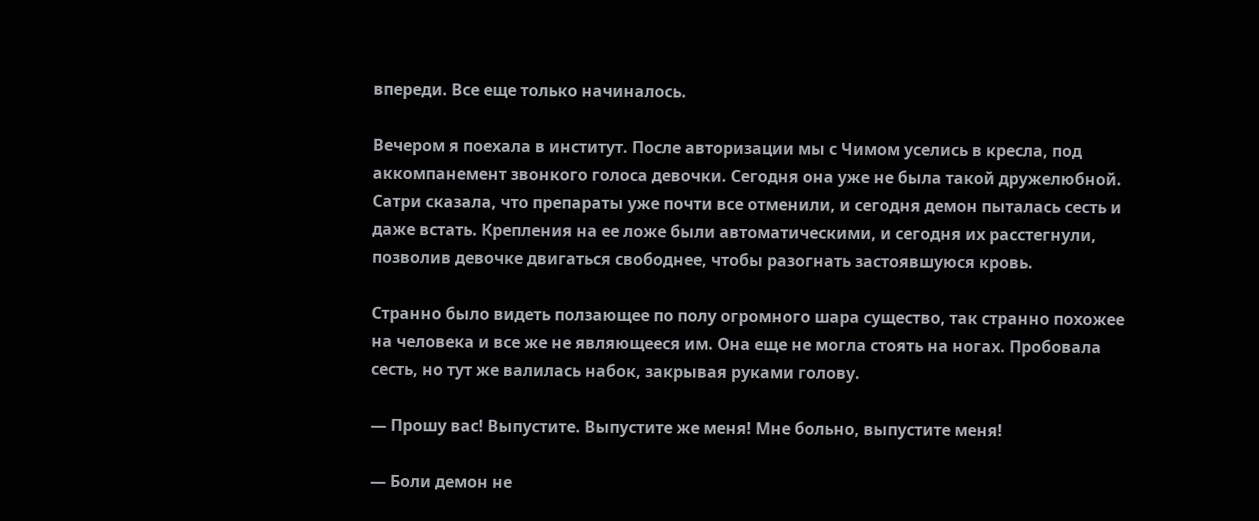впереди. Все еще только начиналось.

Вечером я поехала в институт. После авторизации мы с Чимом уселись в кресла, под аккомпанемент звонкого голоса девочки. Сегодня она уже не была такой дружелюбной. Сатри сказала, что препараты уже почти все отменили, и сегодня демон пыталась сесть и даже встать. Крепления на ее ложе были автоматическими, и сегодня их расстегнули, позволив девочке двигаться свободнее, чтобы разогнать застоявшуюся кровь.

Странно было видеть ползающее по полу огромного шара существо, так странно похожее на человека и все же не являющееся им. Она еще не могла стоять на ногах. Пробовала сесть, но тут же валилась набок, закрывая руками голову.

— Прошу вас! Выпустите. Выпустите же меня! Мне больно, выпустите меня!

— Боли демон не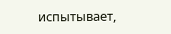испытывает,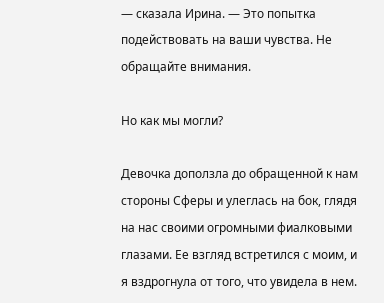— сказала Ирина. — Это попытка подействовать на ваши чувства. Не обращайте внимания.

Но как мы могли?

Девочка доползла до обращенной к нам стороны Сферы и улеглась на бок, глядя на нас своими огромными фиалковыми глазами. Ее взгляд встретился с моим, и я вздрогнула от того, что увидела в нем.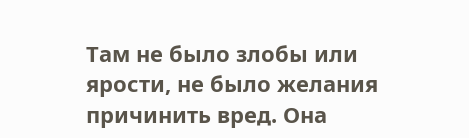Там не было злобы или ярости, не было желания причинить вред. Она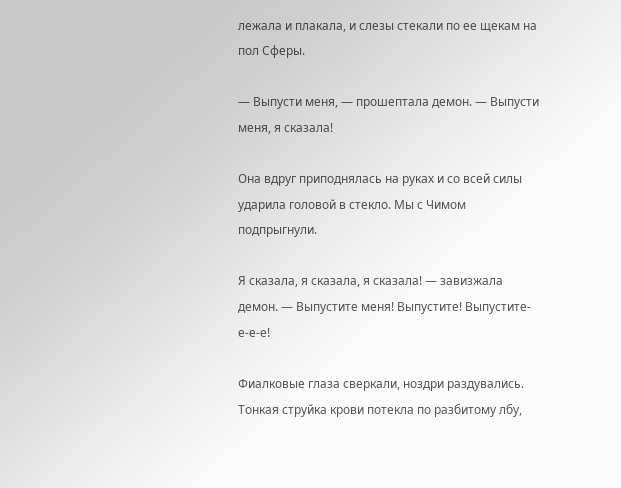лежала и плакала, и слезы стекали по ее щекам на пол Сферы.

— Выпусти меня, — прошептала демон. — Выпусти меня, я сказала!

Она вдруг приподнялась на руках и со всей силы ударила головой в стекло. Мы с Чимом подпрыгнули.

Я сказала, я сказала, я сказала! — завизжала демон. — Выпустите меня! Выпустите! Выпустите-е-е-е!

Фиалковые глаза сверкали, ноздри раздувались. Тонкая струйка крови потекла по разбитому лбу,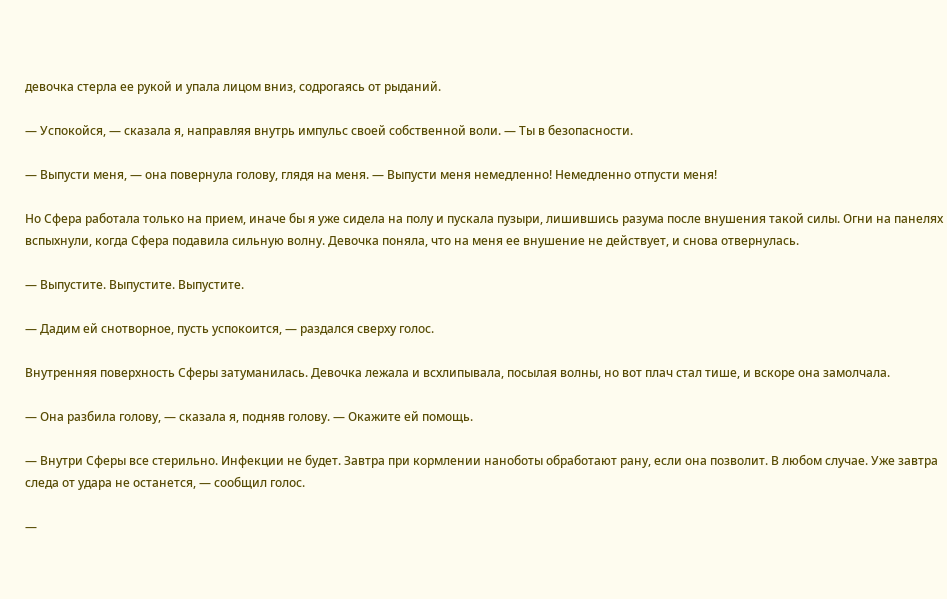девочка стерла ее рукой и упала лицом вниз, содрогаясь от рыданий.

— Успокойся, — сказала я, направляя внутрь импульс своей собственной воли. — Ты в безопасности.

— Выпусти меня, — она повернула голову, глядя на меня. — Выпусти меня немедленно! Немедленно отпусти меня!

Но Сфера работала только на прием, иначе бы я уже сидела на полу и пускала пузыри, лишившись разума после внушения такой силы. Огни на панелях вспыхнули, когда Сфера подавила сильную волну. Девочка поняла, что на меня ее внушение не действует, и снова отвернулась.

— Выпустите. Выпустите. Выпустите.

— Дадим ей снотворное, пусть успокоится, — раздался сверху голос.

Внутренняя поверхность Сферы затуманилась. Девочка лежала и всхлипывала, посылая волны, но вот плач стал тише, и вскоре она замолчала.

— Она разбила голову, — сказала я, подняв голову. — Окажите ей помощь.

— Внутри Сферы все стерильно. Инфекции не будет. Завтра при кормлении наноботы обработают рану, если она позволит. В любом случае. Уже завтра следа от удара не останется, — сообщил голос.

—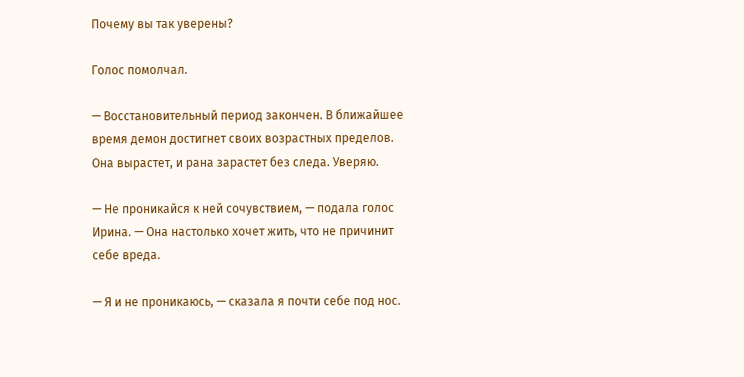Почему вы так уверены?

Голос помолчал.

— Восстановительный период закончен. В ближайшее время демон достигнет своих возрастных пределов. Она вырастет, и рана зарастет без следа. Уверяю.

— Не проникайся к ней сочувствием, — подала голос Ирина. — Она настолько хочет жить, что не причинит себе вреда.

— Я и не проникаюсь, — сказала я почти себе под нос.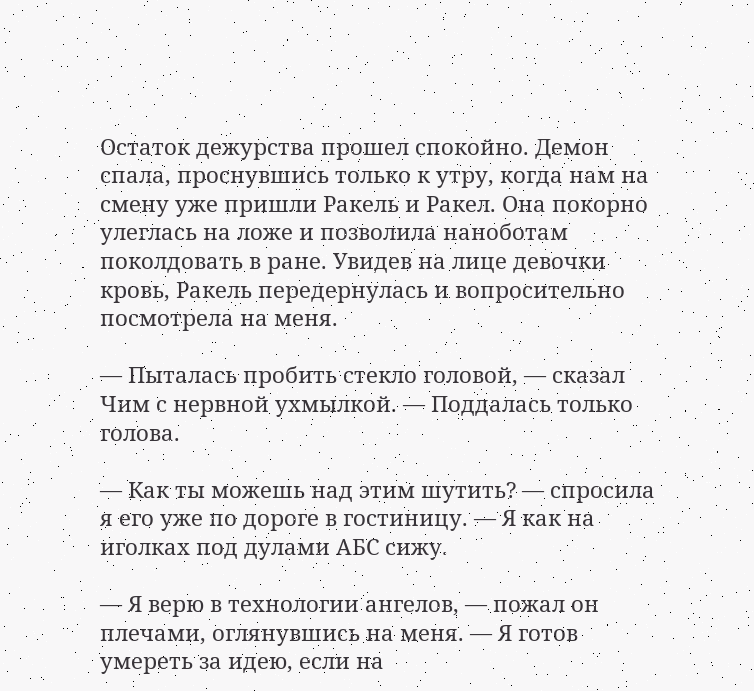Остаток дежурства прошел спокойно. Демон спала, проснувшись только к утру, когда нам на смену уже пришли Ракель и Ракел. Она покорно улеглась на ложе и позволила наноботам поколдовать в ране. Увидев на лице девочки кровь, Ракель передернулась и вопросительно посмотрела на меня.

— Пыталась пробить стекло головой, — сказал Чим с нервной ухмылкой. — Поддалась только голова.

— Как ты можешь над этим шутить? — спросила я его уже по дороге в гостиницу. — Я как на иголках под дулами АБС сижу.

— Я верю в технологии ангелов, — пожал он плечами, оглянувшись на меня. — Я готов умереть за идею, если на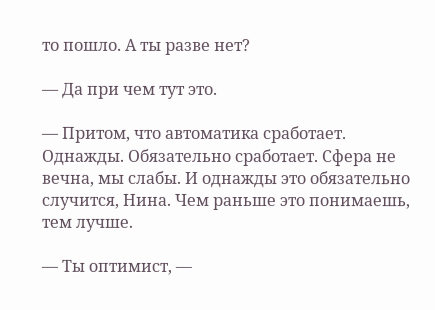то пошло. А ты разве нет?

— Да при чем тут это.

— Притом, что автоматика сработает. Однажды. Обязательно сработает. Сфера не вечна, мы слабы. И однажды это обязательно случится, Нина. Чем раньше это понимаешь, тем лучше.

— Ты оптимист, —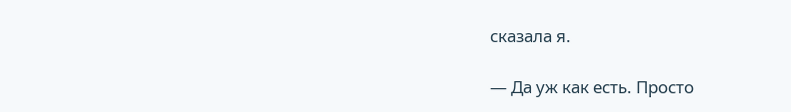сказала я.

— Да уж как есть. Просто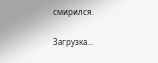смирился.

Загрузка...